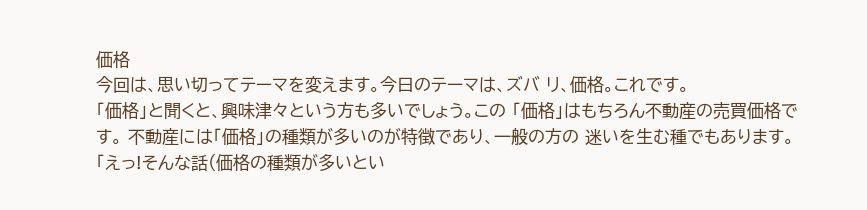価格
今回は、思い切ってテーマを変えます。今日のテーマは、ズバ リ、価格。これです。
「価格」と聞くと、興味津々という方も多いでしょう。この 「価格」はもちろん不動産の売買価格です。 不動産には「価格」の種類が多いのが特徴であり、一般の方の 迷いを生む種でもあります。 「えっ!そんな話(価格の種類が多いとい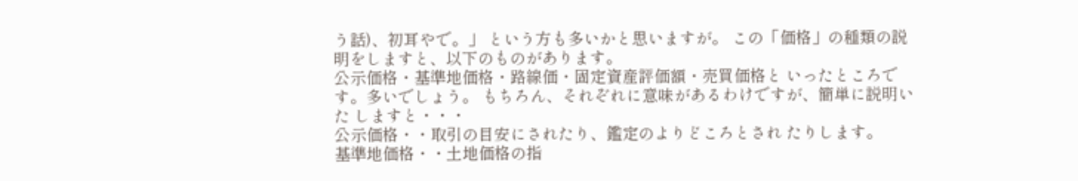う話)、初耳やで。」 という方も多いかと思いますが。 この「価格」の種類の説明をしますと、以下のものがあります。
公示価格・基準地価格・路線価・固定資産評価額・売買価格と いったところです。多いでしょう。 もちろん、それぞれに意味があるわけですが、簡単に説明いた しますと・・・
公示価格・・取引の目安にされたり、鑑定のよりどころとされ たりします。
基準地価格・・土地価格の指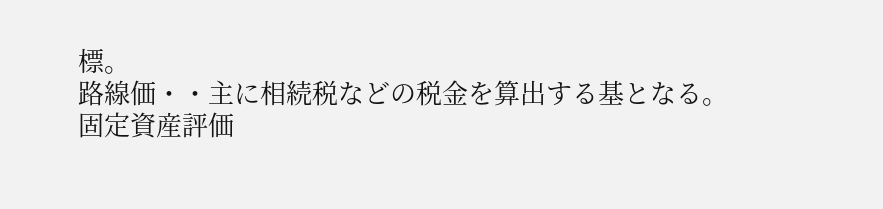標。
路線価・・主に相続税などの税金を算出する基となる。
固定資産評価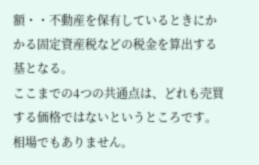額・・不動産を保有しているときにかかる固定資産税などの税金を算出する基となる。
ここまでの4つの共通点は、どれも売買する価格ではないというところです。相場でもありません。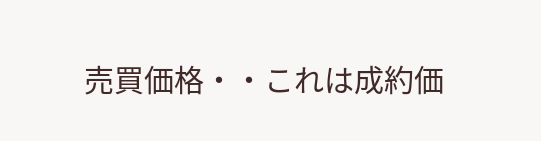売買価格・・これは成約価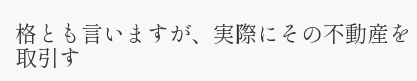格とも言いますが、実際にその不動産を取引す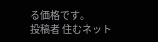る価格です。
投稿者 住むネット